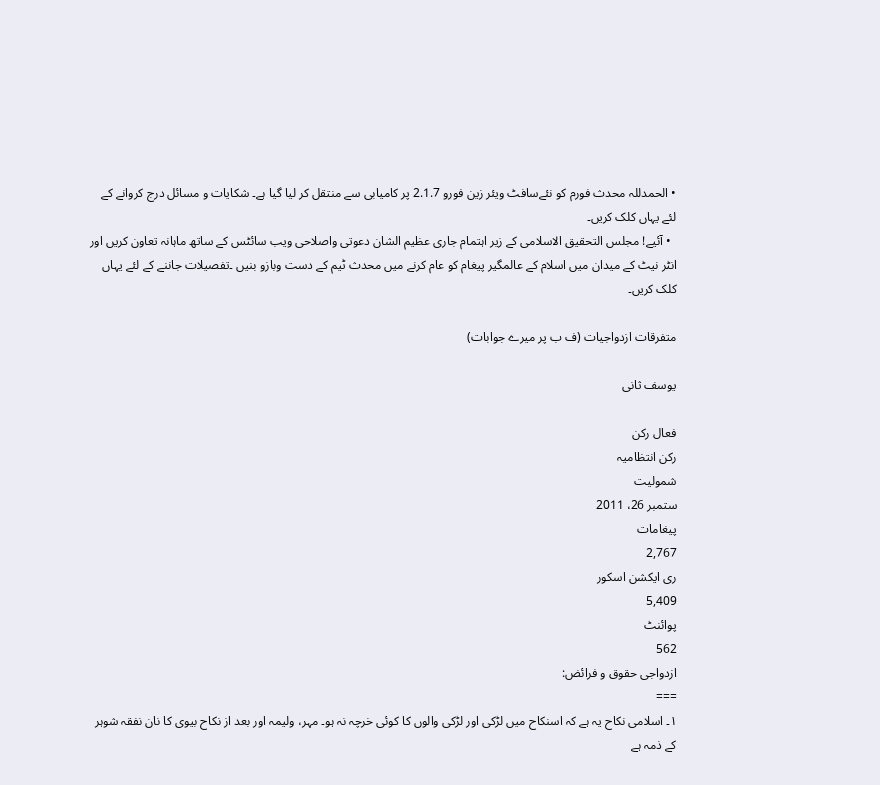• الحمدللہ محدث فورم کو نئےسافٹ ویئر زین فورو 2.1.7 پر کامیابی سے منتقل کر لیا گیا ہے۔ شکایات و مسائل درج کروانے کے لئے یہاں کلک کریں۔
  • آئیے! مجلس التحقیق الاسلامی کے زیر اہتمام جاری عظیم الشان دعوتی واصلاحی ویب سائٹس کے ساتھ ماہانہ تعاون کریں اور انٹر نیٹ کے میدان میں اسلام کے عالمگیر پیغام کو عام کرنے میں محدث ٹیم کے دست وبازو بنیں ۔تفصیلات جاننے کے لئے یہاں کلک کریں۔

متفرقات ازدواجیات (ف ب پر میرے جوابات)

یوسف ثانی

فعال رکن
رکن انتظامیہ
شمولیت
ستمبر 26، 2011
پیغامات
2,767
ری ایکشن اسکور
5,409
پوائنٹ
562
ازدواجی حقوق و فرائض:
===
۱۔ اسلامی نکاح یہ ہے کہ اسنکاح میں لڑکی اور لڑکی والوں کا کوئی خرچہ نہ ہو۔ مہر، ولیمہ اور بعد از نکاح بیوی کا نان نفقہ شوہر کے ذمہ ہے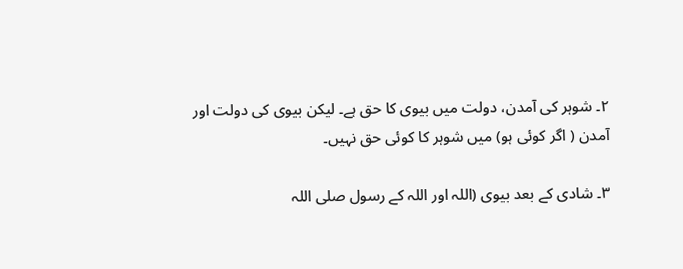۲۔ شوہر کی آمدن، دولت میں بیوی کا حق ہے۔ لیکن بیوی کی دولت اور آمدن ( اگر کوئی ہو) میں شوہر کا کوئی حق نہیں۔

۳۔ شادی کے بعد بیوی (اللہ اور اللہ کے رسول صلی اللہ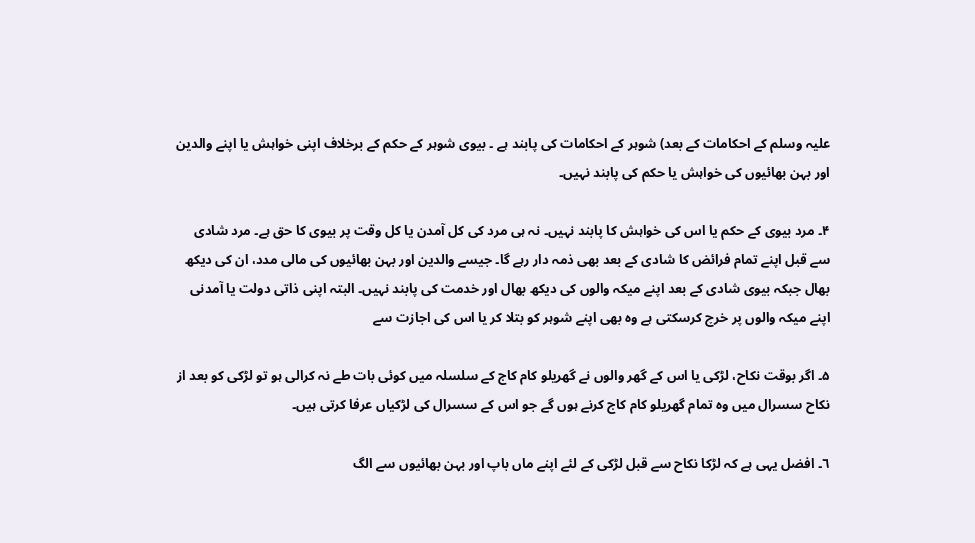علیہ وسلم کے احکامات کے بعد) شوہر کے احکامات کی پابند ہے ۔ بیوی شوہر کے حکم کے برخلاف اپنی خواہش یا اپنے والدین اور بہن بھائیوں کی خواہش یا حکم کی پابند نہیں۔

۴۔ مرد بیوی کے حکم یا اس کی خواہش کا پابند نہیں۔ نہ ہی مرد کی کل آمدن یا کل وقت پر بیوی کا حق ہے۔ مرد شادی سے قبل اپنے تمام فرائض کا شادی کے بعد بھی ذمہ دار رہے گا۔ جیسے والدین اور بہن بھائیوں کی مالی مدد، ان کی دیکھ بھال جبکہ بیوی شادی کے بعد اپنے میکہ والوں کی دیکھ بھال اور خدمت کی پابند نہیں۔ البتہ اپنی ذاتی دولت یا آمدنی اپنے میکہ والوں پر خرچ کرسکتی ہے وہ بھی اپنے شوہر کو بتلا کر یا اس کی اجازت سے

۵۔ اگر بوقت نکاح، لڑکی یا اس کے گھر والوں نے گھریلو کام کاج کے سلسلہ میں کوئی بات طے نہ کرالی ہو تو لڑکی کو بعد از نکاح سسرال میں وہ تمام گھریلو کام کاج کرنے ہوں گے جو اس کے سسرال کی لڑکیاں عرفا کرتی ہیں۔

٦۔ افضل یہی ہے کہ لڑکا نکاح سے قبل لڑکی کے لئے اپنے ماں باپ اور بہن بھائیوں سے الگ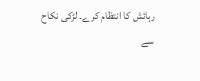رہائش کا انتظام کرے۔ لڑکی نکاح سے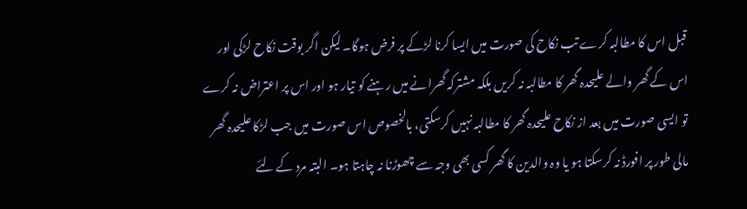قبل اس کا مطالبہ کرے تب نکاح کی صورت میں ایسا کرنا لڑکے پر فرض ہوگا۔ لیکن اگر بوقت نکاح لڑکی اور اس کے گھر والے علیحدہ گھر کا مطالبہ نہ کریں بلکہ مشترکہ گھرانے میں رہنے کو تیار ہو اور اس پر اعتراض نہ کرے تو ایسی صورت میں بعد از نکاح علیحدہ گھر کا مطالبہ نہیں کرسکتی، بالخصوص اس صورت میں جب لڑکا علیحدہ گھر مالی طور پر افورڈ نہ کرسکتا ہو یا وہ والدین کا گھر کسی بھی وجہ سے چھوڑنا نہ چاہتا ہو۔ البتہ مرد کے لئے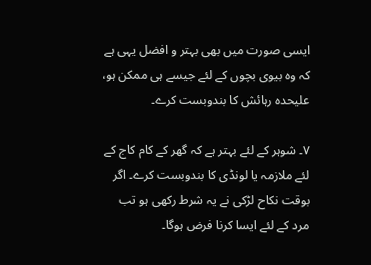ایسی صورت میں بھی بہتر و افضل یہی ہے کہ وہ بیوی بچوں کے لئے جیسے ہی ممکن ہو، علیحدہ رہائش کا بندوبست کرے۔

۷۔ شوہر کے لئے بہتر ہے کہ گھر کے کام کاج کے لئے ملازمہ یا لونڈی کا بندوبست کرے۔ اگر بوقت نکاح لڑکی نے یہ شرط رکھی ہو تب مرد کے لئے ایسا کرنا فرض ہوگا۔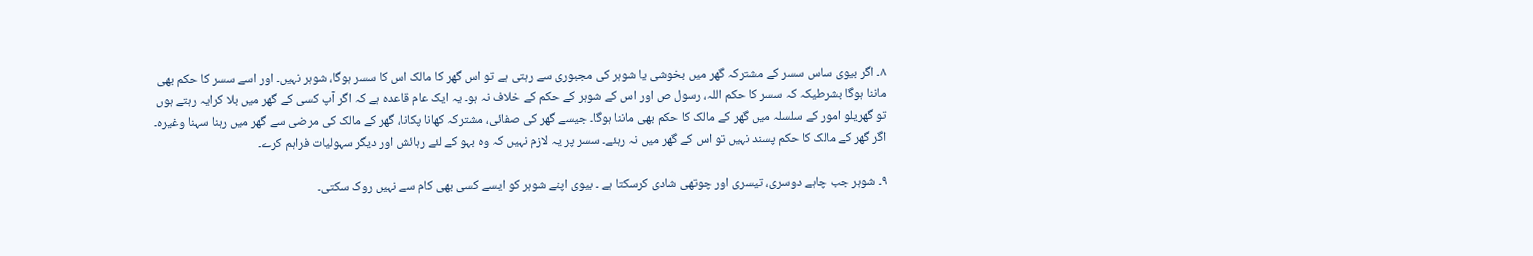۸۔ اگر بیوی ساس سسر کے مشترکہ گھر میں بخوشی یا شوہر کی مجبوری سے رہتی ہے تو اس گھر کا مالک اس کا سسر ہوگا، شوہر نہیں۔ اور اسے سسر کا حکم بھی ماننا ہوگا بشرطیکہ کہ سسر کا حکم اللہ، رسول ص اور اس کے شوہر کے حکم کے خلاف نہ ہو۔ یہ ایک عام قاعدہ ہے کہ اگر آپ کسی کے گھر میں بلا کرایہ رہتے ہوں تو گھریلو امور کے سلسلہ میں گھر کے مالک کا حکم بھی ماننا ہوگا۔ جیسے گھر کی صفائی، مشترکہ کھانا پکانا، گھر کے مالک کی مرضی سے گھر میں رہنا سہنا وغیرہ۔ اگر گھر کے مالک کا حکم پسند نہیں تو اس کے گھر میں نہ رہئے۔ سسر پر یہ لازم نہیں کہ وہ بہو کے لئے رہائش اور دیگر سہولیات فراہم کرے۔

۹۔ شوہر جب چاہے دوسری، تیسری اور چوتھی شادی کرسکتا ہے ۔ بیوی اپنے شوہر کو ایسے کسی بھی کام سے نہیں روک سکتی۔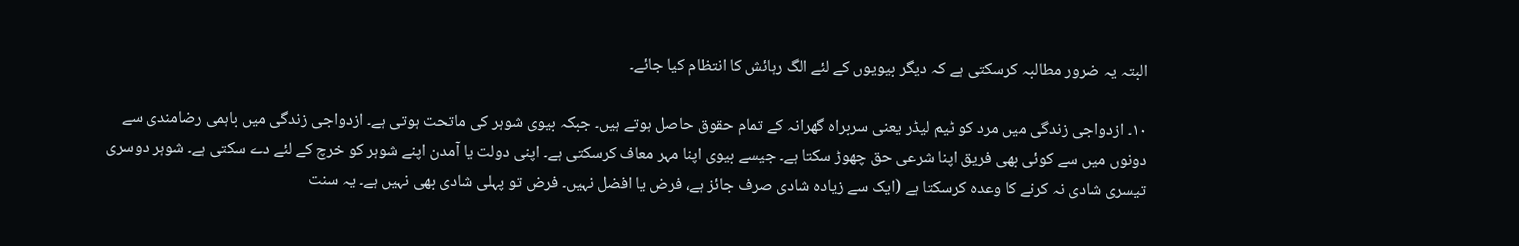البتہ یہ ضرور مطالبہ کرسکتی ہے کہ دیگر بیویوں کے لئے الگ رہائش کا انتظام کیا جائے۔

۱۰۔ ازدواجی زندگی میں مرد کو ٹیم لیڈر یعنی سربراہ گھرانہ کے تمام حقوق حاصل ہوتے ہیں۔ جبکہ بیوی شوہر کی ماتحت ہوتی ہے۔ ازدواجی زندگی میں باہمی رضامندی سے دونوں میں سے کوئی بھی فریق اپنا شرعی حق چھوڑ سکتا ہے۔ جیسے بیوی اپنا مہر معاف کرسکتی ہے۔ اپنی دولت یا آمدن اپنے شوہر کو خرچ کے لئے دے سکتی ہے۔ شوہر دوسری تیسری شادی نہ کرنے کا وعدہ کرسکتا ہے (ایک سے زیادہ شادی صرف جائز ہے، فرض یا افضل نہیں۔ فرض تو پہلی شادی بھی نہیں ہے۔ یہ سنت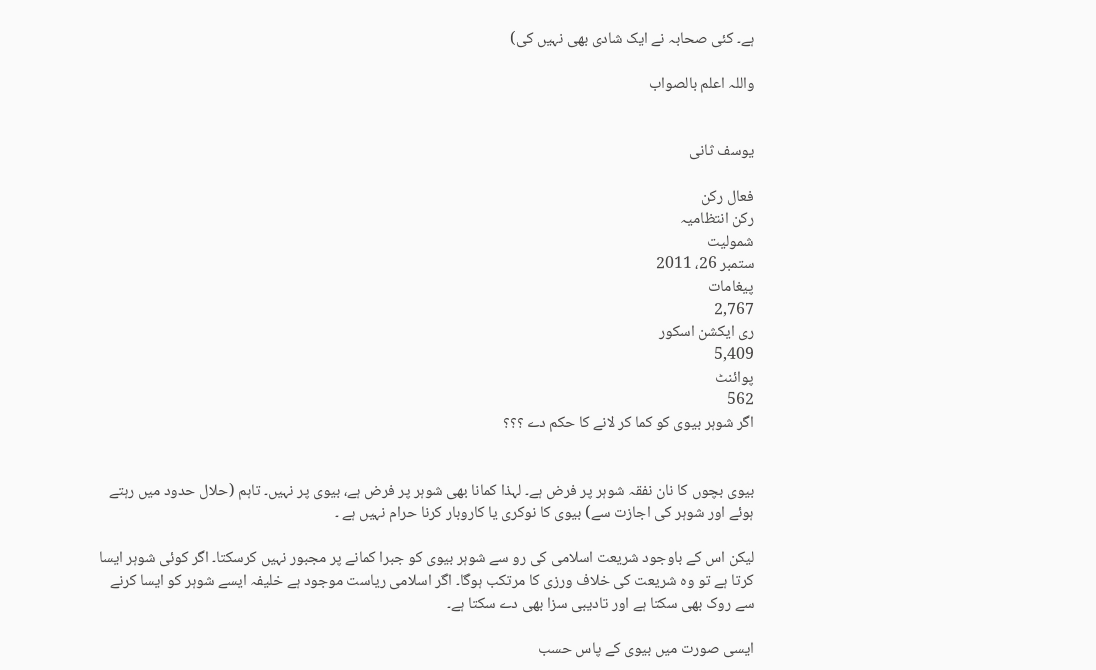ہے۔ کئی صحابہ نے ایک شادی بھی نہیں کی)

واللہ اعلم بالصواب


یوسف ثانی

فعال رکن
رکن انتظامیہ
شمولیت
ستمبر 26، 2011
پیغامات
2,767
ری ایکشن اسکور
5,409
پوائنٹ
562
اگر شوہر بیوی کو کما کر لانے کا حکم دے ؟؟؟


بیوی بچوں کا نان نفقہ شوہر پر فرض ہے۔ لہذا کمانا بھی شوہر پر فرض ہے، بیوی پر نہیں۔ تاہم (حلال حدود میں رہتے ہوئے اور شوہر کی اجازت سے) بیوی کا نوکری یا کاروبار کرنا حرام نہیں ہے ۔

لیکن اس کے باوجود شریعت اسلامی کی رو سے شوہر بیوی کو جبرا کمانے پر مجبور نہیں کرسکتا۔ اگر کوئی شوہر ایسا کرتا ہے تو وہ شریعت کی خلاف ورزی کا مرتکب ہوگا۔ اگر اسلامی ریاست موجود ہے خلیفہ ایسے شوہر کو ایسا کرنے سے روک بھی سکتا ہے اور تادیبی سزا بھی دے سکتا ہے۔

ایسی صورت میں بیوی کے پاس حسب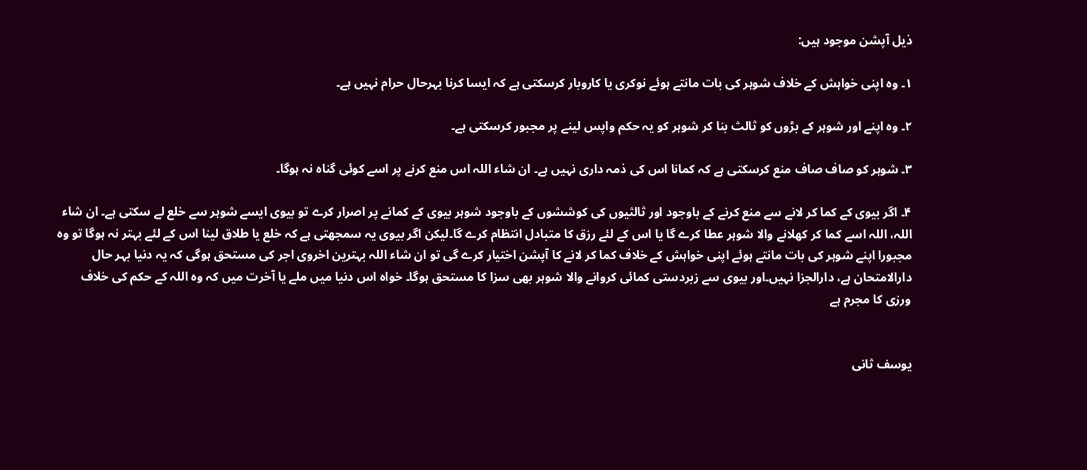ذیل آپشن موجود ہیں:

۱۔ وہ اپنی خواہش کے خلاف شوہر کی بات مانتے ہوئے نوکری یا کاروبار کرسکتی ہے کہ ایسا کرنا بہرحال حرام نہیں ہے۔

۲۔ وہ اپنے اور شوہر کے بڑوں کو ثالث بنا کر شوہر کو یہ حکم واپس لینے پر مجبور کرسکتی ہے۔

۳۔ شوہر کو صاف صاف منع کرسکتی ہے کہ کمانا اس کی ذمہ داری نہیں ہے۔ ان شاء اللہ اس منع کرنے پر اسے کوئی گناہ نہ ہوگا۔

۴۔ اگر بیوی کے کما کر لانے سے منع کرنے کے باوجود اور ثالثیوں کی کوششوں کے باوجود شوہر بیوی کے کمانے پر اصرار کرے تو بیوی ایسے شوہر سے خلع لے سکتی ہے۔ ان شاء اللہ، اللہ اسے کما کر کھلانے والا شوہر عطا کرے گا یا اس کے لئے رزق کا متبادل انتظام کرے گا۔لیکن اگر بیوی یہ سمجھتی ہے کہ خلع یا طلاق لینا اس کے لئے بہتر نہ ہوگا تو وہ مجبورا اپنے شوہر کی بات مانتے ہوئے اپنی خواہش کے خلاف کما کر لانے کا آپشن اختیار کرے گی تو ان شاء اللہ بہترین اخروی اجر کی مستحق ہوگی کہ یہ دنیا بہر حال دارالامتحان ہے، دارالجزا نہیں۔اور بیوی سے زبردستی کمائی کروانے والا شوہر بھی سزا کا مستحق ہوگا۔ خواہ اس دنیا میں ملے یا آخرت میں کہ وہ اللہ کے حکم کی خلاف ورزی کا مجرم ہے


یوسف ثانی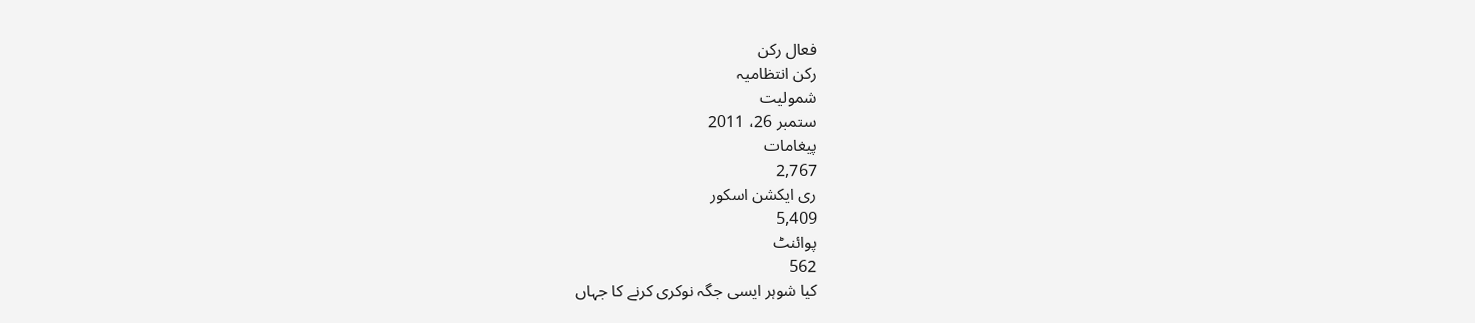فعال رکن
رکن انتظامیہ
شمولیت
ستمبر 26، 2011
پیغامات
2,767
ری ایکشن اسکور
5,409
پوائنٹ
562
کیا شوہر ایسی جگہ نوکری کرنے کا جہاں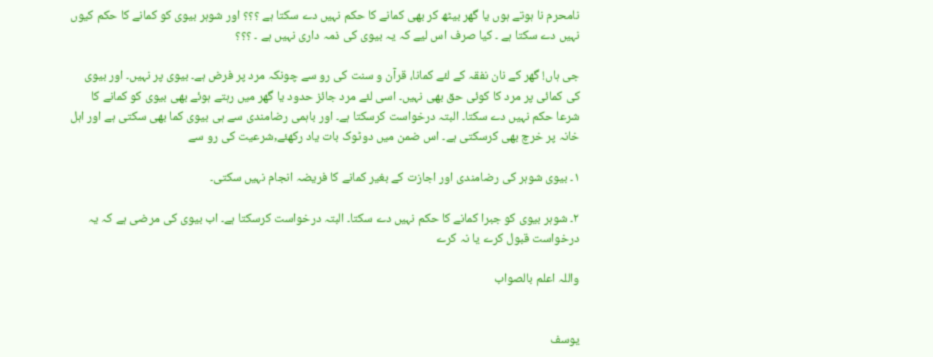نامحرم نا ہوتے ہوں یا گھر بیٹھ کر بھی کمانے کا حکم نہیں دے سکتا ہے ؟؟؟ اور شوہر بیوی کو کمانے کا حکم کیوں نہیں دے سکتا ہے ۔ کیا صرف اس لیے کہ یہ بیوی کی ذمہ داری نہیں ہے ۔ ؟؟؟

جی ہاں! گھر کے نان نفقہ کے لئے کمانا، قرآن و سنت کی رو سے چونکہ مرد پر فرض ہے۔ بیوی پر نہیں۔ اور بیوی کی کمائی پر مرد کا کوئی حق بھی نہیں۔ اسی لئے مرد جائز حدود یا گھر میں رہتے ہوئے بھی بیوی کو کمانے کا شرعا حکم نہیں دے سکتا۔ البتہ درخواست کرسکتا ہے۔ اور باہمی رضامندی سے ہی بیوی کما بھی سکتی ہے اور اہل خانہ پر خرچ بھی کرسکتی ہے۔ اس ضمن میں دوٹوک بات یاد رکھئے,شرعیت کی رو سے

۱۔ بیوی شوہر کی رضامندی اور اجازت کے بغیر کمانے کا فریضہ انجام نہیں سکتی۔

۲۔ شوہر بیوی کو جبرا کمانے کا حکم نہیں دے سکتا۔ البتہ درخواست کرسکتا ہے۔ اب بیوی کی مرضی ہے کہ یہ درخواست قبول کرے یا نہ کرے

واللہ اعلم بالصواب


یوسف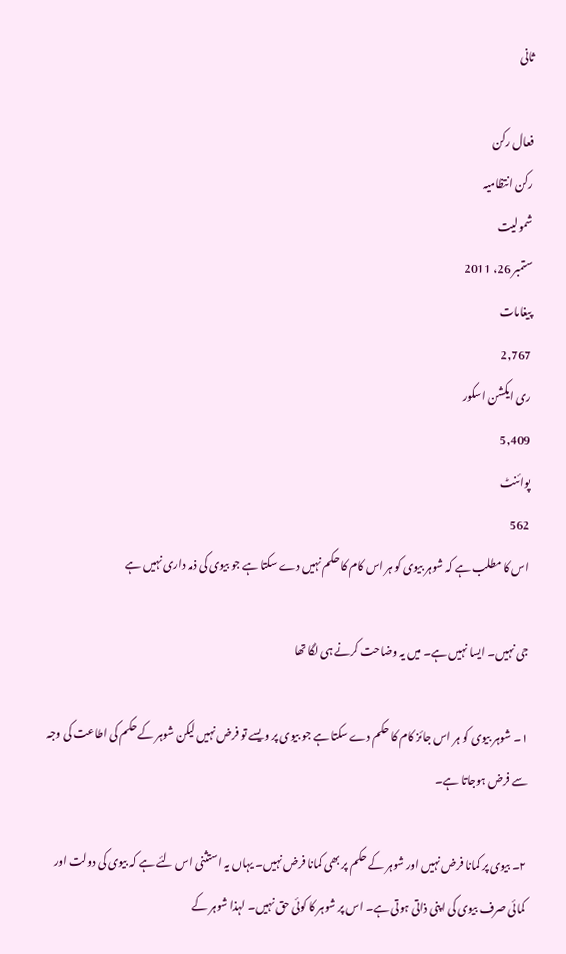ثانی

فعال رکن
رکن انتظامیہ
شمولیت
ستمبر 26، 2011
پیغامات
2,767
ری ایکشن اسکور
5,409
پوائنٹ
562
اس کا مطلب ہے کہ شوہر بیوی کو ہر اس کام کا حکم نہیں دے سکتا ہے جو بیوی کی ذمہ داری نہیں ہے

جی نہیں۔ ایسا نہیں ہے۔ میں یہ وضاحت کرنے ہی لگا تھا

۱۔ شوہر بیوی کو ہر اس جائز کام کا حکم دے سکتا ہے جو بیوی پر ویسے تو فرض نہیں لیکن شوہر کے حکم کی اطاعت کی وجہ سے فرض ہوجاتا ہے۔

۲۔ بیوی پر کمانا فرض نہیں اور شوہر کے حکم پر بھی کمانا فرض نہیں۔ یہاں یہ استثنی اس لئے ہے کہ بیوی کی دولت اور کمائی صرف بیوی کی اپنی ذاتی ہوتی ہے۔ اس پر شوہر کا کوئی حق نہیں۔ لہذا شوہر کے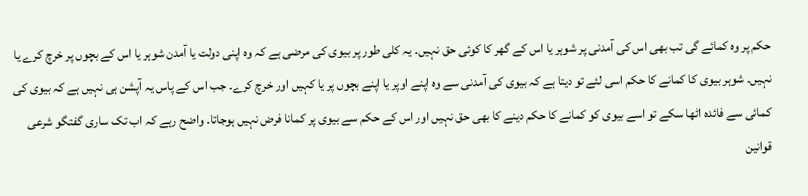حکم پر وہ کمائے گی تب بھی اس کی آمدنی پر شوہر یا اس کے گھر کا کوئی حق نہیں۔ یہ کلی طور پر بیوی کی مرضی ہے کہ وہ اپنی دولت یا آمدن شوہر یا اس کے بچوں پر خرچ کرے یا نہیں۔ شوہر بیوی کا کمانے کا حکم اسی لئے تو دیتا ہے کہ بیوی کی آمدنی سے وہ اپنے اوپر یا اپنے بچوں پر یا کہیں اور خرچ کرے۔ جب اس کے پاس یہ آپشن ہی نہیں ہے کہ بیوی کی کمائی سے فائدہ اٹھا سکے تو اسے بیوی کو کمانے کا حکم دینے کا بھی حق نہیں اور اس کے حکم سے بیوی پر کمانا فرض نہیں ہوجاتا۔ واضح رہے کہ اب تک ساری گفتگو شرعی قوانین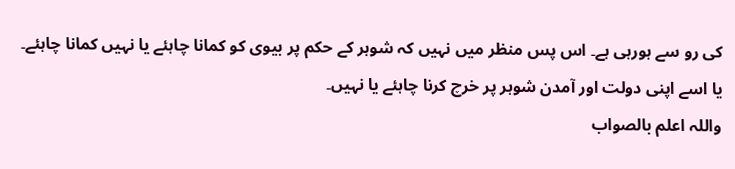کی رو سے ہورہی ہے۔ اس پس منظر میں نہیں کہ شوہر کے حکم پر بیوی کو کمانا چاہئے یا نہیں کمانا چاہئے۔ یا اسے اپنی دولت اور آمدن شوہر پر خرچ کرنا چاہئے یا نہیں۔
واللہ اعلم بالصواب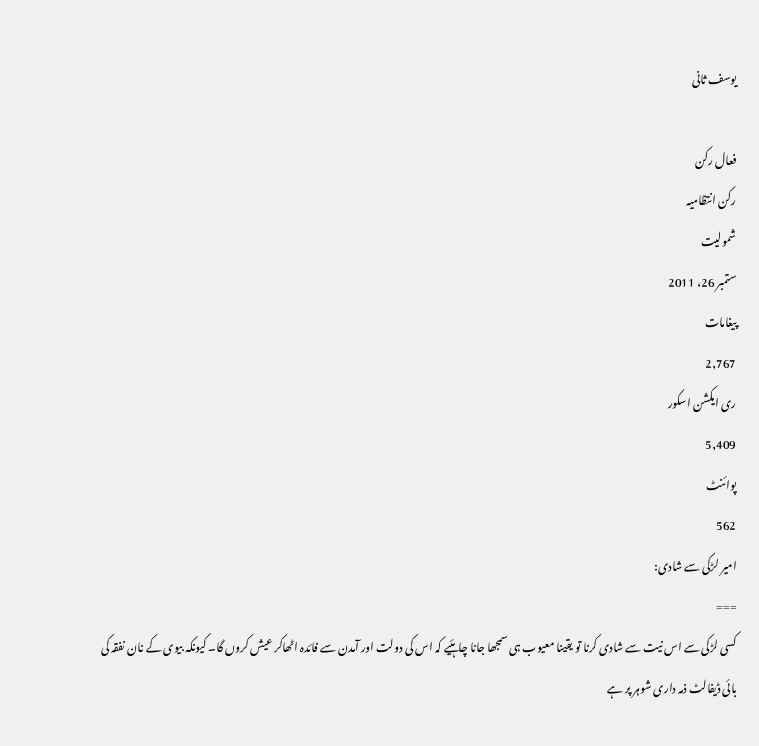یوسف ثانی

فعال رکن
رکن انتظامیہ
شمولیت
ستمبر 26، 2011
پیغامات
2,767
ری ایکشن اسکور
5,409
پوائنٹ
562
امیر لڑکی سے شادی:
===
کسی لڑکی سے اس نیت سے شادی کرنا تو یقینا معیوب ہی سمجھا جانا چاہئیے کہ اس کی دولت اور آمدن سے فائدہ اٹھاکر عیش کروں گا۔ کیونکہ بیوی کے نان نفقہ کی بائی ڈیفالٹ ذمہ داری شوہر پر ہے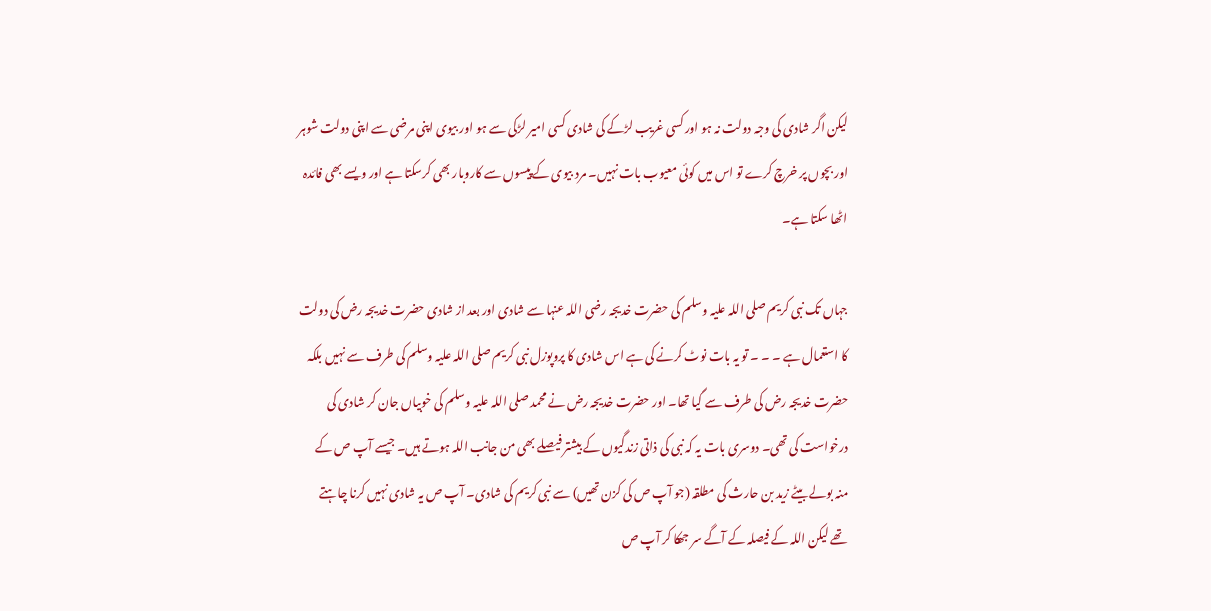لیکن اگر شادی کی وجہ دولت نہ ہو اور کسی غریب لڑکے کی شادی کسی امیر لڑکی سے ہو اور بیوی اپنی مرضی سے اپنی دولت شوہر اور بچوں پر خرچ کرے تو اس میں کوئی معیوب بات نہیں۔ مرد بیوی کے پیسوں سے کاروبار بھی کرسکتا ہے اور ویسے بھی فائدہ اٹھا سکتا ہے۔

جہاں تک نبی کریم صلی اللہ علیہ وسلم کی حضرت خدیجہ رضی اللہ عنہا سے شادی اور بعد از شادی حضرت خدیجہ رض کی دولت کا استعمال ہے ۔ ۔ ۔ تو یہ بات نوٹ کرنے کی ہے اس شادی کا پروپوزل نبی کریم صلی اللہ علیہ وسلم کی طرف سے نہیں بلکہ حضرت خدیجہ رض کی طرف سے گیا تھا۔ اور حضرت خدیجہ رض نے محمد صلی اللہ علیہ وسلم کی خوبیاں جان کر شادی کی درخواست کی تھی۔ دوسری بات یہ کہ نبی کی ذاتی زندگیوں کے بیشتر فیصلے بھی من جانب اللہ ہوتے ہیں۔ جیسے آپ ص کے منہ بولے بیٹے زید بن حارث کی مطلقہ (جو آپ ص کی کزن تھیں) سے نبی کریم کی شادی۔ آپ ص یہ شادی نہیں کرنا چاہتے تھے لیکن اللہ کے فیصلہ کے آگے سر جھکا کر آپ ص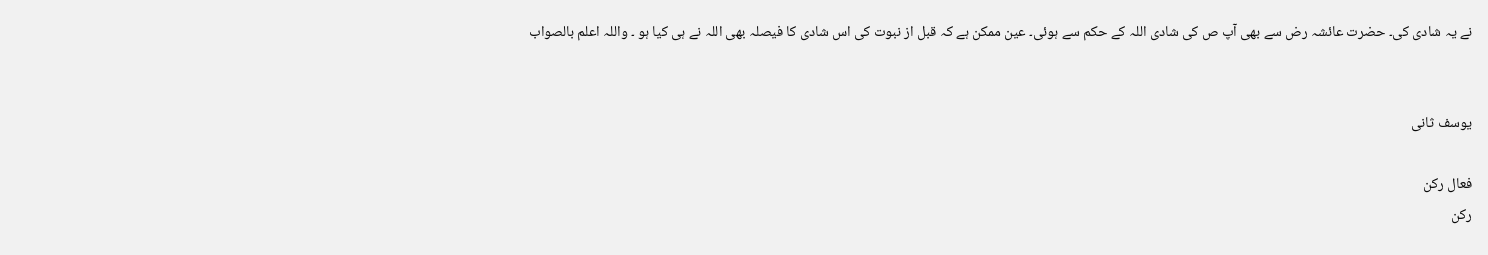نے یہ شادی کی۔ حضرت عائشہ رض سے بھی آپ ص کی شادی اللہ کے حکم سے ہوئی۔ عین ممکن ہے کہ قبل از نبوت کی اس شادی کا فیصلہ بھی اللہ نے ہی کیا ہو ۔ واللہ اعلم بالصواب


یوسف ثانی

فعال رکن
رکن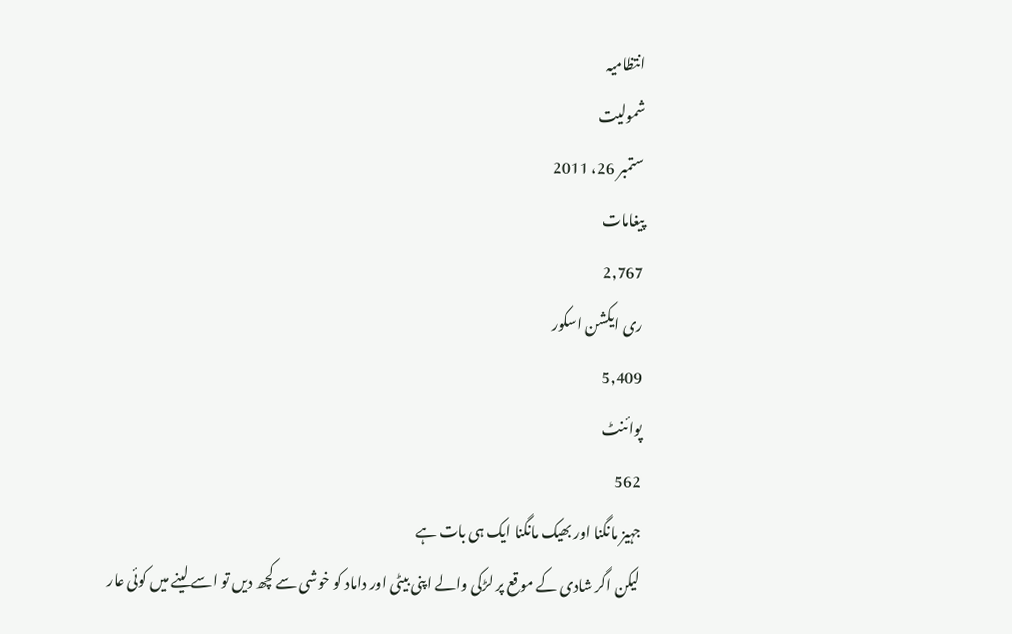انتظامیہ
شمولیت
ستمبر 26، 2011
پیغامات
2,767
ری ایکشن اسکور
5,409
پوائنٹ
562
جہیز مانگنا اور بھیک مانگنا ایک ہی بات ہے
لیکن اگر شادی کے موقع پر لڑکی والے اپنی بیٹی اور داماد کو خوشی سے کچھ دیں تو اسے لینے میں کوئی عار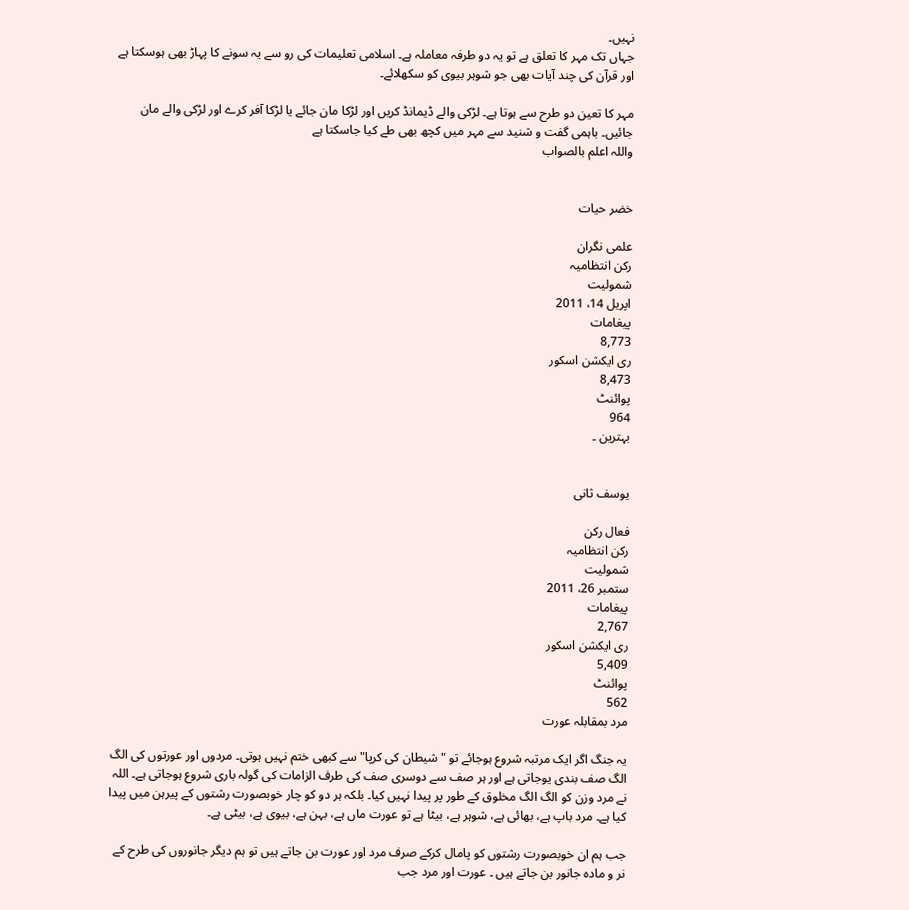نہیں۔
جہاں تک مہر کا تعلق ہے تو یہ دو طرفہ معاملہ ہے۔ اسلامی تعلیمات کی رو سے یہ سونے کا پہاڑ بھی ہوسکتا ہے اور قرآن کی چند آیات بھی جو شوہر بیوی کو سکھلائے۔

مہر کا تعین دو طرح سے ہوتا ہے۔ لڑکی والے ڈیمانڈ کریں اور لڑکا مان جائے یا لڑکا آفر کرے اور لڑکی والے مان جائیں۔ باہمی گفت و شنید سے مہر میں کچھ بھی طے کیا جاسکتا ہے
واللہ اعلم بالصواب


خضر حیات

علمی نگران
رکن انتظامیہ
شمولیت
اپریل 14، 2011
پیغامات
8,773
ری ایکشن اسکور
8,473
پوائنٹ
964
بہترین ۔


یوسف ثانی

فعال رکن
رکن انتظامیہ
شمولیت
ستمبر 26، 2011
پیغامات
2,767
ری ایکشن اسکور
5,409
پوائنٹ
562
مرد بمقابلہ عورت

یہ جنگ اگر ایک مرتبہ شروع ہوجائے تو "شیطان کی کرپا" سے کبھی ختم نہیں ہوتی۔ مردوں اور عورتوں کی الگ الگ صف بندی یوجاتی ہے اور ہر صف سے دوسری صف کی طرف الزامات کی گولہ باری شروع ہوجاتی ہے۔ اللہ نے مرد وزن کو الگ الگ مخلوق کے طور پر پیدا نہیں کیا۔ بلکہ ہر دو کو چار خوبصورت رشتوں کے پیرہن میں پیدا کیا ہے۔ مرد باپ ہے، بھائی ہے، شوہر ہے، بیٹا ہے تو عورت ماں ہے، بہن ہے، بیوی ہے، بیٹی ہے۔

جب ہم ان خوبصورت رشتوں کو پامال کرکے صرف مرد اور عورت بن جاتے ہیں تو ہم دیگر جانوروں کی طرح کے نر و مادہ جانور بن جاتے ہیں ۔ عورت اور مرد جب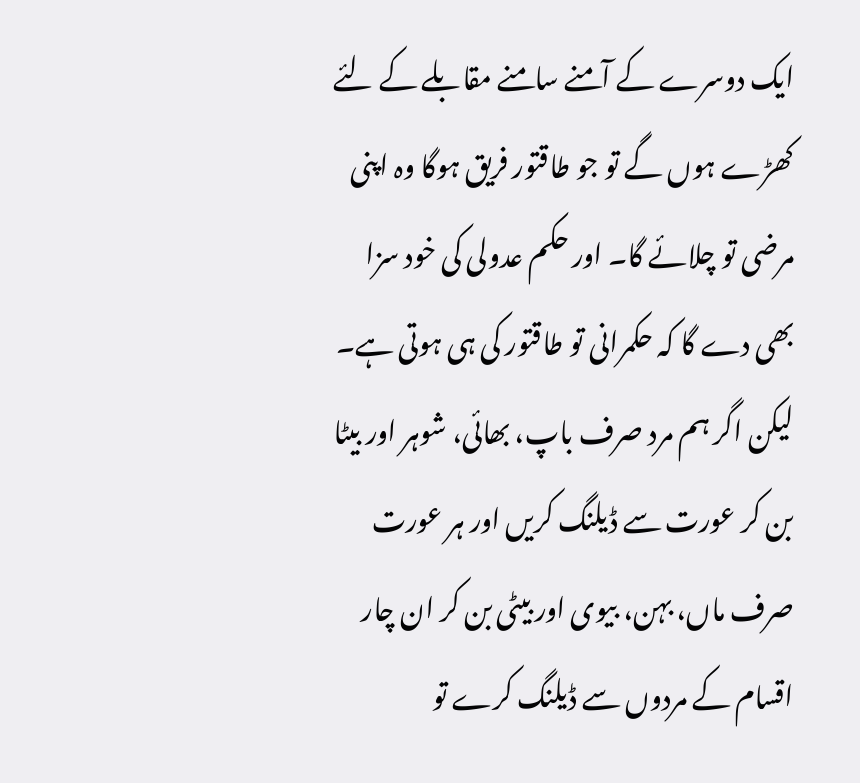ایک دوسرے کے آمنے سامنے مقابلے کے لئے کھڑے ہوں گے تو جو طاقتور فریق ہوگا وہ اپنی مرضی تو چلائے گا۔ اور حکم عدولی کی خود سزا بھی دے گا کہ حکمرانی تو طاقتور کی ہی ہوتی ہے۔ لیکن اگر ہم مرد صرف باپ، بھائی، شوہر اور بیٹا بن کر عورت سے ڈیلنگ کریں اور ہر عورت صرف ماں، بہن، بیوی اور بیٹی بن کر ان چار اقسام کے مردوں سے ڈیلنگ کرے تو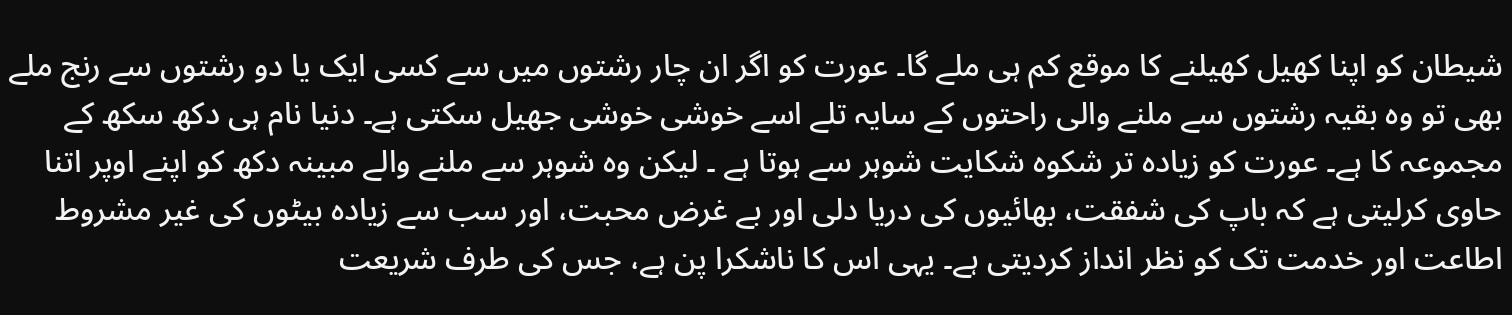شیطان کو اپنا کھیل کھیلنے کا موقع کم ہی ملے گا۔ عورت کو اگر ان چار رشتوں میں سے کسی ایک یا دو رشتوں سے رنج ملے بھی تو وہ بقیہ رشتوں سے ملنے والی راحتوں کے سایہ تلے اسے خوشی خوشی جھیل سکتی ہے۔ دنیا نام ہی دکھ سکھ کے مجموعہ کا ہے۔ عورت کو زیادہ تر شکوہ شکایت شوہر سے ہوتا ہے ۔ لیکن وہ شوہر سے ملنے والے مبینہ دکھ کو اپنے اوپر اتنا حاوی کرلیتی ہے کہ باپ کی شفقت، بھائیوں کی دریا دلی اور بے غرض محبت، اور سب سے زیادہ بیٹوں کی غیر مشروط اطاعت اور خدمت تک کو نظر انداز کردیتی ہے۔ یہی اس کا ناشکرا پن ہے، جس کی طرف شریعت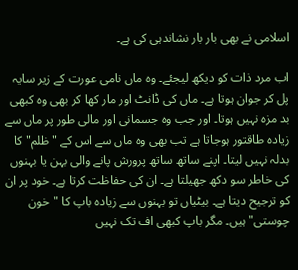اسلامی نے بھی بار بار نشاندہی کی ہے۔

اب مرد ذات کو دیکھ لیجئے۔ وہ ماں نامی عورت کے زیر سایہ پل کر جوان ہوتا ہے۔ ماں کی ڈانٹ اور مار کھا کر بھی وہ کبھی بد مزہ نہیں ہوتا۔ اور جب وہ جسمانی اور مالی طور پر ماں سے زیادہ طاقتور ہوجاتا ہے تب بھی وہ ماں سے اس کے "ظلم" کا بدلہ نہیں لیتا۔ اپنے ساتھ ساتھ پرورش پانے والی بہن یا بہنوں کی خاطر سو دکھ جھیلتا ہے۔ ان کی حفاظت کرتا ہے۔ خود پر ان کو ترجیح دیتا ہے۔ بیٹیاں تو بہنوں سے زیادہ باپ کا "خون چوستی" ہیں۔ مگر باپ کبھی اف تک نہیں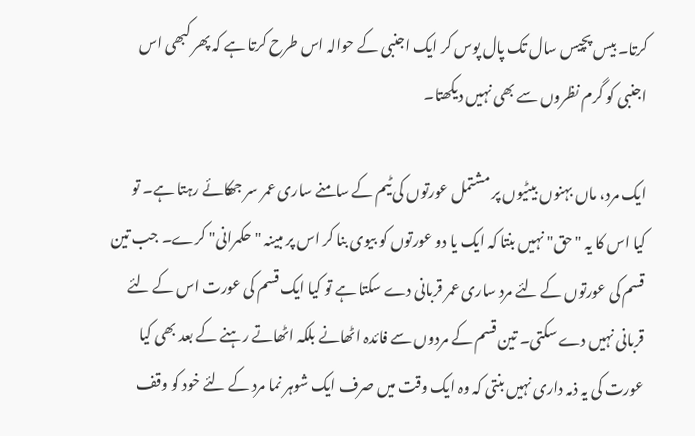کرتا۔ بیس پچیس سال تک پال پوس کر ایک اجنبی کے حوالہ اس طرح کرتا ہے کہ پھر کبھی اس اجنبی کو گرم نظروں سے بھی نہیں دیکھتا۔

ایک مرد، ماں بہنوں بیٹیوں پر مشتمل عورتوں کی ٹیم کے سامنے ساری عمر سر جھکائے رہتا ہے۔ تو کیا اس کا یہ "حق" نہیں بنتا کہ ایک یا دو عورتوں کو بیوی بنا کر اس پر مبینہ "حکمرانی" کرے۔ جب تین قسم کی عورتوں کے لئے مرد ساری عمر قربانی دے سکتا ہے تو کیا ایک قسم کی عورت اس کے لئے قربانی نہیں دے سکتی۔ تین قسم کے مردوں سے فائدہ اٹھانے بلکہ اٹھاتے رہنے کے بعد بھی کیا عورت کی یہ ذمہ داری نہیں بنتی کہ وہ ایک وقت میں صرف ایک شوہر نما مرد کے لئے خود کو وقف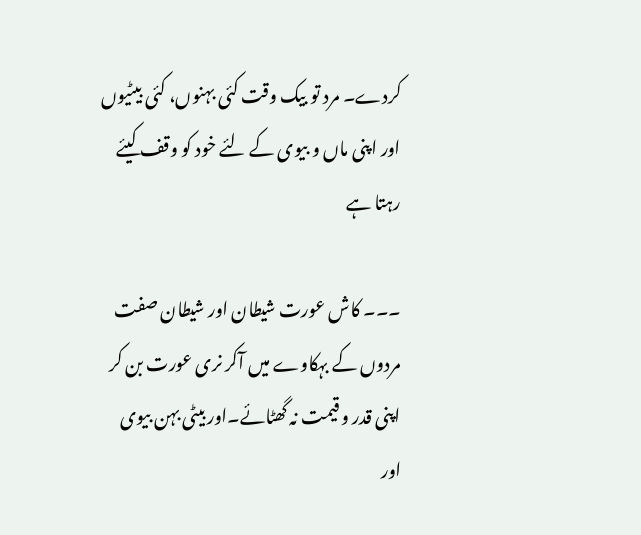کردے۔ مرد تو بیک وقت کئی بہنوں، کئی بیٹیوں اور اپنی ماں و بیوی کے لئے خود کو وقف کیئے رہتا ہے

۔۔۔ کاش عورت شیطان اور شیطان صفت مردوں کے بہکاوے میں آکر نری عورت بن کر اپنی قدر و قیمت نہ گھٹائے۔اور بیٹی بہن بیوی اور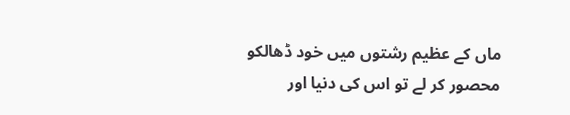ماں کے عظیم رشتوں میں خود ڈھالکو محصور کر لے تو اس کی دنیا اور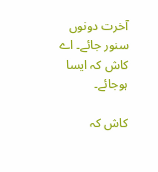آخرت دونوں سنور جائے۔ اے کاش کہ ایسا ہوجائے۔

کاش کہ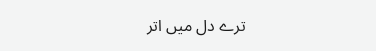ترے دل میں اتر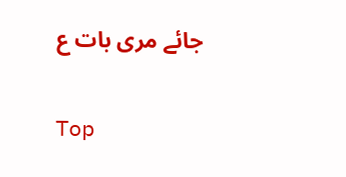جائے مری بات ع

Top